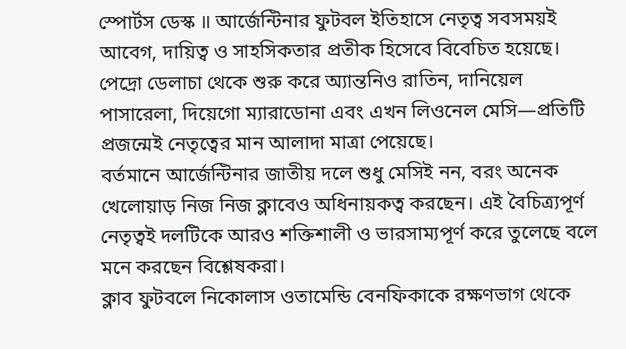স্পোর্টস ডেস্ক ॥ আর্জেন্টিনার ফুটবল ইতিহাসে নেতৃত্ব সবসময়ই আবেগ, দায়িত্ব ও সাহসিকতার প্রতীক হিসেবে বিবেচিত হয়েছে। পেদ্রো ডেলাচা থেকে শুরু করে অ্যান্তনিও রাতিন, দানিয়েল পাসারেলা, দিয়েগো ম্যারাডোনা এবং এখন লিওনেল মেসি—প্রতিটি প্রজন্মেই নেতৃত্বের মান আলাদা মাত্রা পেয়েছে।
বর্তমানে আর্জেন্টিনার জাতীয় দলে শুধু মেসিই নন, বরং অনেক খেলোয়াড় নিজ নিজ ক্লাবেও অধিনায়কত্ব করছেন। এই বৈচিত্র্যপূর্ণ নেতৃত্বই দলটিকে আরও শক্তিশালী ও ভারসাম্যপূর্ণ করে তুলেছে বলে মনে করছেন বিশ্লেষকরা।
ক্লাব ফুটবলে নিকোলাস ওতামেন্ডি বেনফিকাকে রক্ষণভাগ থেকে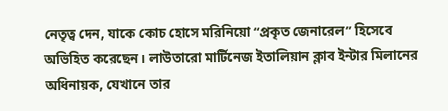নেতৃত্ব দেন, যাকে কোচ হোসে মরিনিয়ো “প্রকৃত জেনারেল” হিসেবে অভিহিত করেছেন। লাউতারো মার্টিনেজ ইতালিয়ান ক্লাব ইন্টার মিলানের অধিনায়ক, যেখানে তার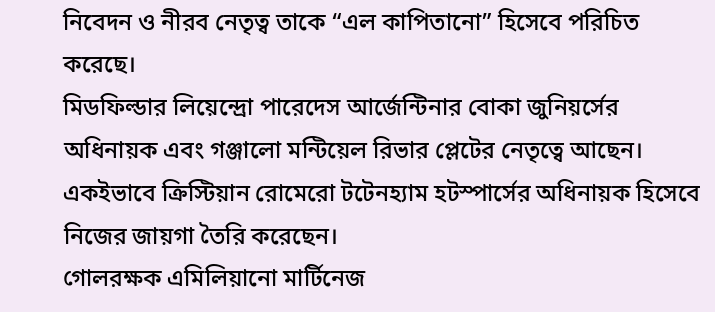নিবেদন ও নীরব নেতৃত্ব তাকে “এল কাপিতানো” হিসেবে পরিচিত করেছে।
মিডফিল্ডার লিয়েন্দ্রো পারেদেস আর্জেন্টিনার বোকা জুনিয়র্সের অধিনায়ক এবং গঞ্জালো মন্টিয়েল রিভার প্লেটের নেতৃত্বে আছেন। একইভাবে ক্রিস্টিয়ান রোমেরো টটেনহ্যাম হটস্পার্সের অধিনায়ক হিসেবে নিজের জায়গা তৈরি করেছেন।
গোলরক্ষক এমিলিয়ানো মার্টিনেজ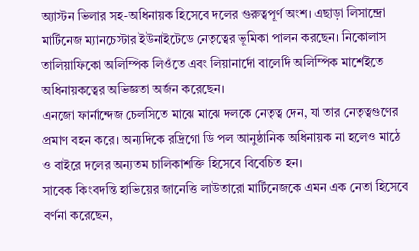অ্যাস্টন ভিলার সহ-অধিনায়ক হিসেবে দলের গুরুত্বপূর্ণ অংশ। এছাড়া লিসান্দ্রো মার্টিনেজ ম্যানচেস্টার ইউনাইটেডে নেতৃত্বের ভূমিকা পালন করছেন। নিকোলাস তালিয়াফিকো অলিম্পিক লিওঁতে এবং লিয়ানার্দো বালের্দি অলিম্পিক মার্শেইতে অধিনায়কত্বের অভিজ্ঞতা অর্জন করেছেন।
এনজো ফার্নান্দেজ চেলসিতে মাঝে মাঝে দলকে নেতৃত্ব দেন, যা তার নেতৃত্বগুণের প্রমাণ বহন করে। অন্যদিকে রদ্রিগো ডি পল আনুষ্ঠানিক অধিনায়ক না হলেও মাঠে ও বাইরে দলের অন্যতম চালিকাশক্তি হিসেবে বিবেচিত হন।
সাবেক কিংবদন্তি হাভিয়ের জানেত্তি লাউতারো মার্টিনেজকে এমন এক নেতা হিসেবে বর্ণনা করেছেন,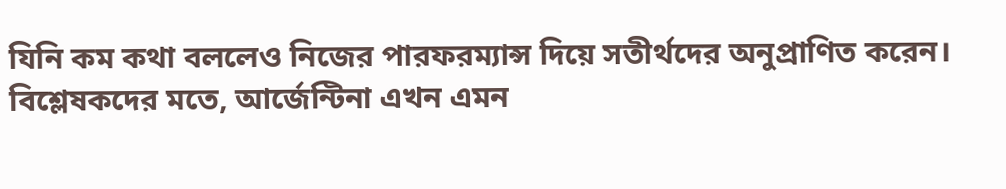যিনি কম কথা বললেও নিজের পারফরম্যান্স দিয়ে সতীর্থদের অনুপ্রাণিত করেন।
বিশ্লেষকদের মতে, আর্জেন্টিনা এখন এমন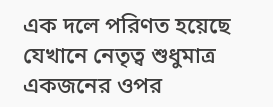এক দলে পরিণত হয়েছে যেখানে নেতৃত্ব শুধুমাত্র একজনের ওপর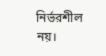নির্ভরশীল নয়।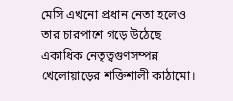মেসি এখনো প্রধান নেতা হলেও তার চারপাশে গড়ে উঠেছে একাধিক নেতৃত্বগুণসম্পন্ন খেলোয়াড়ের শক্তিশালী কাঠামো।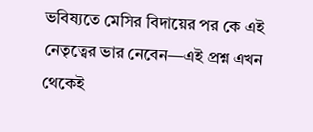ভবিষ্যতে মেসির বিদায়ের পর কে এই নেতৃত্বের ভার নেবেন—এই প্রশ্ন এখন থেকেই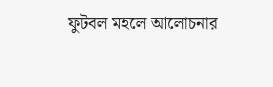ফুটবল মহলে আলোচনার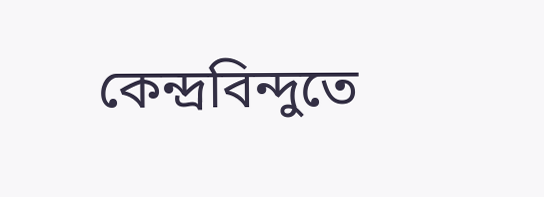কেন্দ্রবিন্দুতে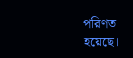পরিণত হয়েছে।